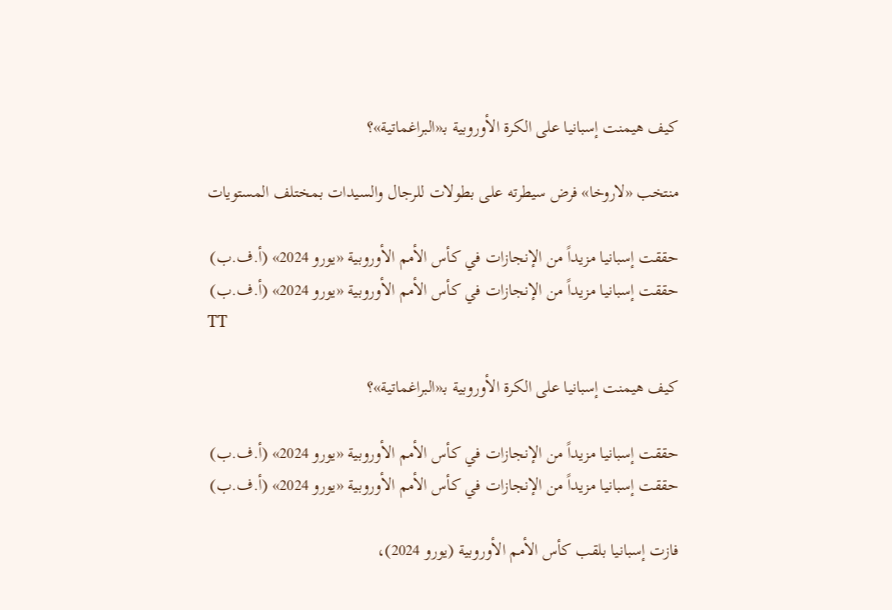كيف هيمنت إسبانيا على الكرة الأوروبية بـ«البراغماتية»؟

منتخب «لاروخا» فرض سيطرته على بطولات للرجال والسيدات بمختلف المستويات

حققت إسبانيا مزيداً من الإنجازات في كأس الأمم الأوروبية «يورو 2024» (أ.ف.ب)
حققت إسبانيا مزيداً من الإنجازات في كأس الأمم الأوروبية «يورو 2024» (أ.ف.ب)
TT

كيف هيمنت إسبانيا على الكرة الأوروبية بـ«البراغماتية»؟

حققت إسبانيا مزيداً من الإنجازات في كأس الأمم الأوروبية «يورو 2024» (أ.ف.ب)
حققت إسبانيا مزيداً من الإنجازات في كأس الأمم الأوروبية «يورو 2024» (أ.ف.ب)

فازت إسبانيا بلقب كأس الأمم الأوروبية (يورو 2024)،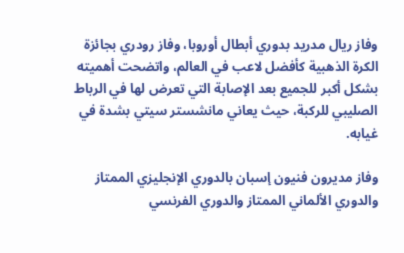وفاز ريال مدريد بدوري أبطال أوروبا، وفاز رودري بجائزة الكرة الذهبية كأفضل لاعب في العالم، واتضحت أهميته بشكل أكبر للجميع بعد الإصابة التي تعرض لها في الرباط الصليبي للركبة، حيث يعاني مانشستر سيتي بشدة في غيابه.

وفاز مديرون فنيون إسبان بالدوري الإنجليزي الممتاز والدوري الألماني الممتاز والدوري الفرنسي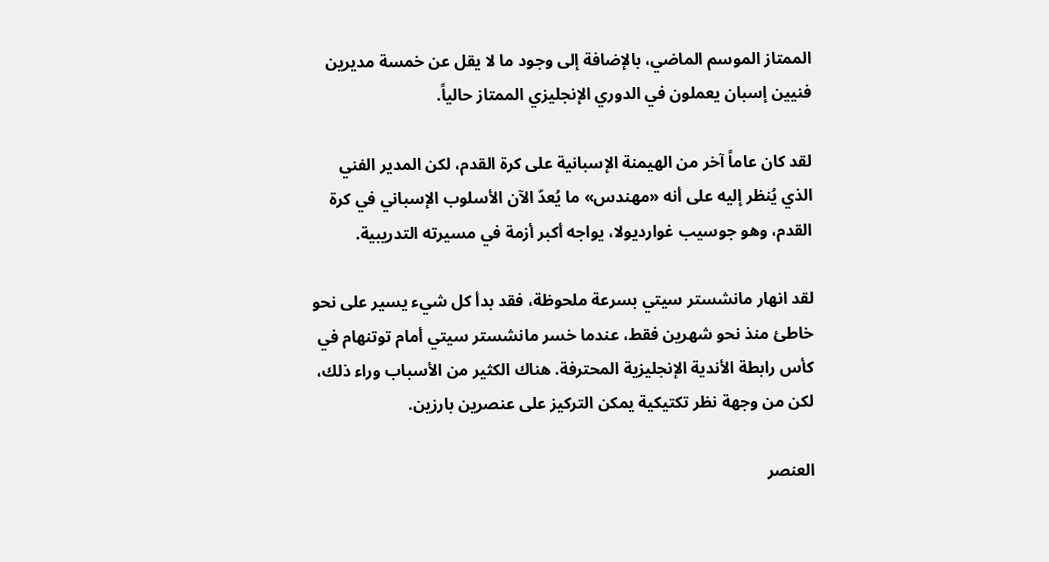الممتاز الموسم الماضي، بالإضافة إلى وجود ما لا يقل عن خمسة مديرين فنيين إسبان يعملون في الدوري الإنجليزي الممتاز حالياً.

لقد كان عاماً آخر من الهيمنة الإسبانية على كرة القدم، لكن المدير الفني الذي يُنظر إليه على أنه «مهندس» ما يُعدّ الآن الأسلوب الإسباني في كرة القدم، وهو جوسيب غوارديولا، يواجه أكبر أزمة في مسيرته التدريبية.

لقد انهار مانشستر سيتي بسرعة ملحوظة، فقد بدأ كل شيء يسير على نحو خاطئ منذ نحو شهرين فقط، عندما خسر مانشستر سيتي أمام توتنهام في كأس رابطة الأندية الإنجليزية المحترفة. هناك الكثير من الأسباب وراء ذلك، لكن من وجهة نظر تكتيكية يمكن التركيز على عنصرين بارزين.

العنصر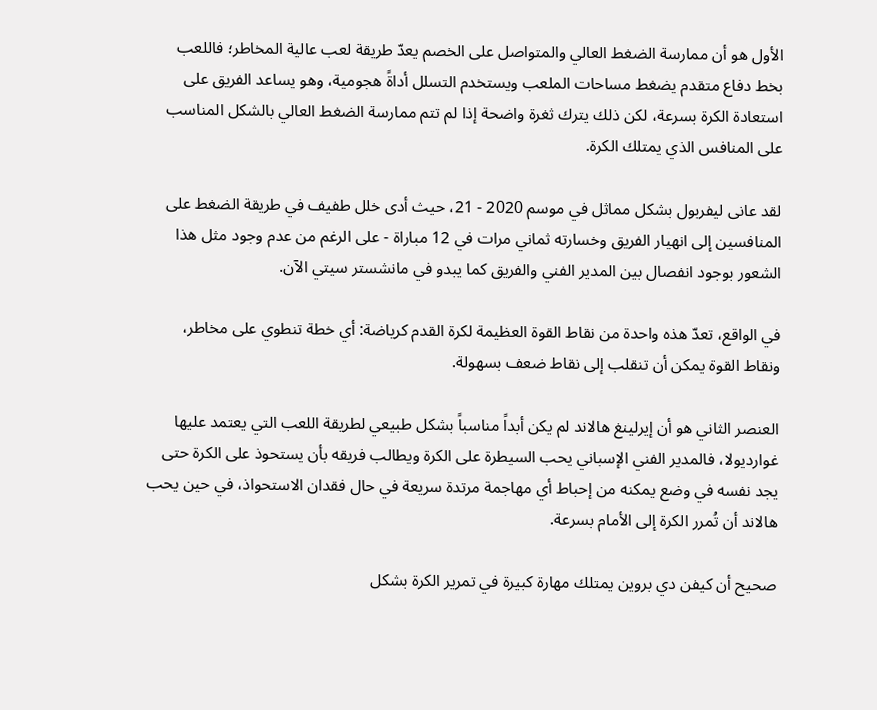الأول هو أن ممارسة الضغط العالي والمتواصل على الخصم يعدّ طريقة لعب عالية المخاطر؛ فاللعب بخط دفاع متقدم يضغط مساحات الملعب ويستخدم التسلل أداةً هجومية، وهو يساعد الفريق على استعادة الكرة بسرعة، لكن ذلك يترك ثغرة واضحة إذا لم تتم ممارسة الضغط العالي بالشكل المناسب على المنافس الذي يمتلك الكرة.

لقد عانى ليفربول بشكل مماثل في موسم 2020 - 21، حيث أدى خلل طفيف في طريقة الضغط على المنافسين إلى انهيار الفريق وخسارته ثماني مرات في 12 مباراة - على الرغم من عدم وجود مثل هذا الشعور بوجود انفصال بين المدير الفني والفريق كما يبدو في مانشستر سيتي الآن.

في الواقع، تعدّ هذه واحدة من نقاط القوة العظيمة لكرة القدم كرياضة: أي خطة تنطوي على مخاطر، ونقاط القوة يمكن أن تنقلب إلى نقاط ضعف بسهولة.

العنصر الثاني هو أن إيرلينغ هالاند لم يكن أبداً مناسباً بشكل طبيعي لطريقة اللعب التي يعتمد عليها غوارديولا، فالمدير الفني الإسباني يحب السيطرة على الكرة ويطالب فريقه بأن يستحوذ على الكرة حتى يجد نفسه في وضع يمكنه من إحباط أي مهاجمة مرتدة سريعة في حال فقدان الاستحواذ، في حين يحب هالاند أن تُمرر الكرة إلى الأمام بسرعة.

صحيح أن كيفن دي بروين يمتلك مهارة كبيرة في تمرير الكرة بشكل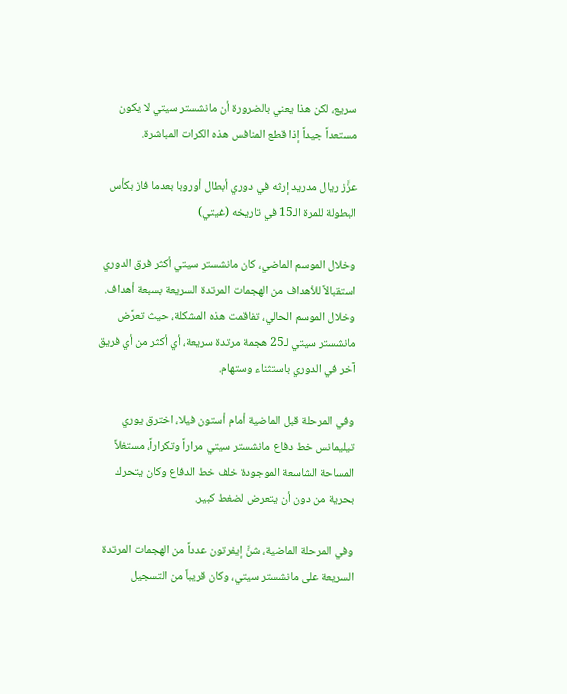سريع، لكن هذا يعني بالضرورة أن مانشستر سيتي لا يكون مستعداً جيداً إذا قطع المنافس هذه الكرات المباشرة.

عزَّز ريال مدريد إرثه في دوري أبطال أوروبا بعدما فاز بكأس البطولة للمرة الـ15 في تاريخه (غيتي)

وخلال الموسم الماضي، كان مانشستر سيتي أكثر فرق الدوري استقبالاً للأهداف من الهجمات المرتدة السريعة بسبعة أهداف. وخلال الموسم الحالي، تفاقمت هذه المشكلة، حيث تعرَّض مانشستر سيتي لـ25 هجمة مرتدة سريعة، أي أكثر من أي فريق آخر في الدوري باستثناء وستهام.

وفي المرحلة قبل الماضية أمام أستون فيلا، اخترق يوري تيليمانس خط دفاع مانشستر سيتي مراراً وتكراراً، مستغلاً المساحة الشاسعة الموجودة خلف خط الدفاع وكان يتحرك بحرية من دون أن يتعرض لضغط كبير.

وفي المرحلة الماضية، شنَّ إيفرتون عدداً من الهجمات المرتدة السريعة على مانشستر سيتي، وكان قريباً من التسجيل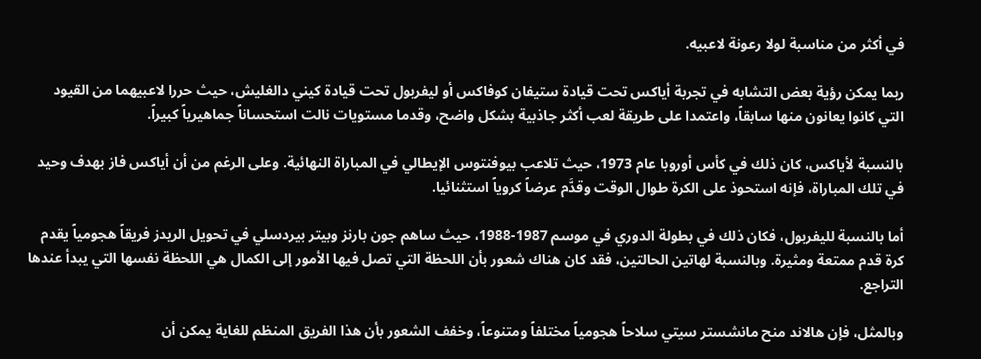في أكثر من مناسبة لولا رعونة لاعبيه.

ربما يمكن رؤية بعض التشابه في تجربة أياكس تحت قيادة ستيفان كوفاكس أو ليفربول تحت قيادة كيني دالغليش، حيث حررا لاعبيهما من القيود التي كانوا يعانون منها سابقاً، واعتمدا على طريقة لعب أكثر جاذبية بشكل واضح، وقدما مستويات نالت استحساناً جماهيرياً كبيراً.

بالنسبة لأياكس، كان ذلك في كأس أوروبا عام 1973، حيث تلاعب بيوفنتوس الإيطالي في المباراة النهائية. وعلى الرغم من أن أياكس فاز بهدف وحيد في تلك المباراة، فإنه استحوذ على الكرة طوال الوقت وقدَّم عرضاً كروياً استثنائيا.

أما بالنسبة لليفربول، فكان ذلك في بطولة الدوري في موسم 1987-1988، حيث ساهم جون بارنز وبيتر بيردسلي في تحويل الريدز فريقاً هجومياً يقدم كرة قدم ممتعة ومثيرة. وبالنسبة لهاتين الحالتين، فقد كان هناك شعور بأن اللحظة التي تصل فيها الأمور إلى الكمال هي اللحظة نفسها التي يبدأ عندها التراجع.

وبالمثل، فإن هالاند منح مانشستر سيتي سلاحاً هجومياً مختلفاً ومتنوعاً، وخفف الشعور بأن هذا الفريق المنظم للغاية يمكن أن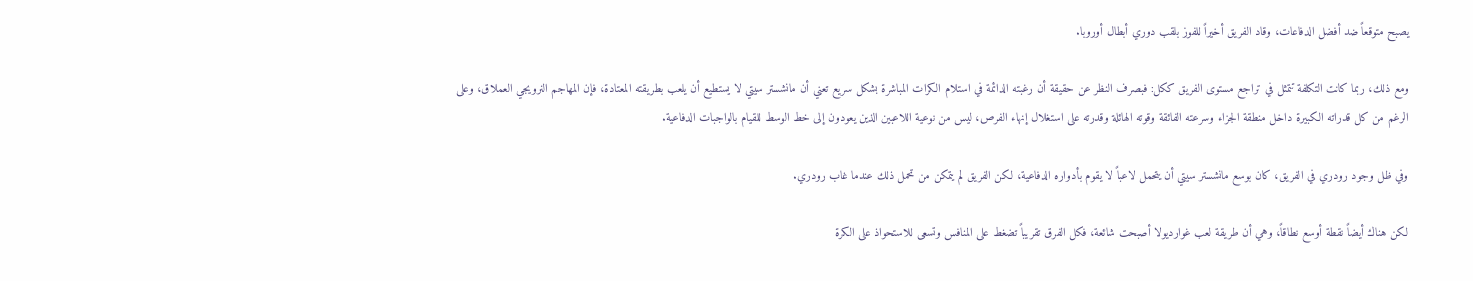يصبح متوقعاً ضد أفضل الدفاعات، وقاد الفريق أخيراً للفوز بلقب دوري أبطال أوروبا.

ومع ذلك، ربما كانت التكلفة تتمثل في تراجع مستوى الفريق ككل: فبصرف النظر عن حقيقة أن رغبته الدائمة في استلام الكرات المباشرة بشكل سريع تعني أن مانشستر سيتي لا يستطيع أن يلعب بطريقته المعتادة، فإن المهاجم النرويجي العملاق، وعلى الرغم من كل قدراته الكبيرة داخل منطقة الجزاء وسرعته الفائقة وقوته الهائلة وقدرته على استغلال إنهاء الفرص، ليس من نوعية اللاعبين الذين يعودون إلى خط الوسط للقيام بالواجبات الدفاعية.

وفي ظل وجود رودري في الفريق، كان بوسع مانشستر سيتي أن يتحمل لاعباً لا يقوم بأدواره الدفاعية، لكن الفريق لم يتمكن من تحمل ذلك عندما غاب رودري.

لكن هناك أيضاً نقطة أوسع نطاقاً، وهي أن طريقة لعب غوارديولا أصبحت شائعة، فكل الفرق تقريباً تضغط على المنافس وتسعى للاستحواذ على الكرة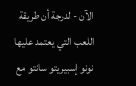الآن - لدرجة أن طريقة اللعب التي يعتمد عليها نونو إسبيريتو سانتو مع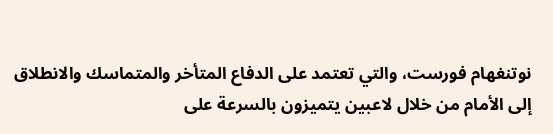نوتنغهام فورست، والتي تعتمد على الدفاع المتأخر والمتماسك والانطلاق إلى الأمام من خلال لاعبين يتميزون بالسرعة على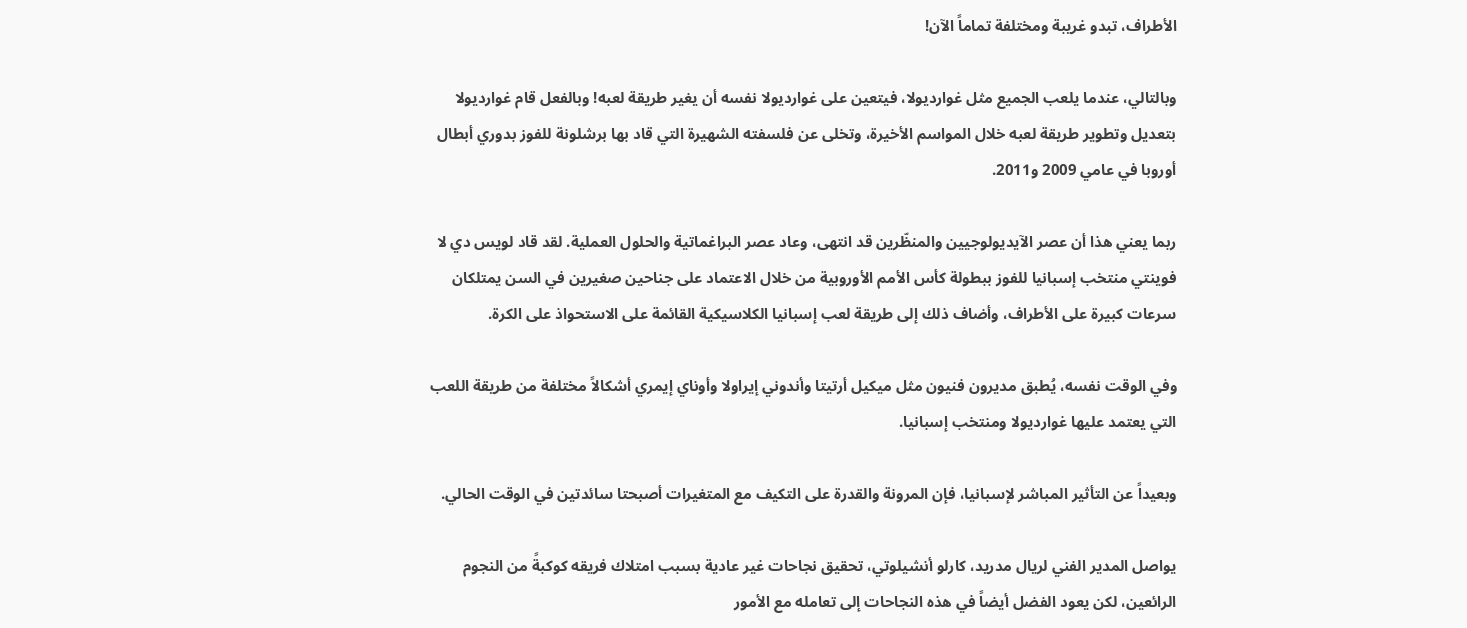الأطراف، تبدو غريبة ومختلفة تماماً الآن!

وبالتالي، عندما يلعب الجميع مثل غوارديولا، فيتعين على غوارديولا نفسه أن يغير طريقة لعبه! وبالفعل قام غوارديولا بتعديل وتطوير طريقة لعبه خلال المواسم الأخيرة، وتخلى عن فلسفته الشهيرة التي قاد بها برشلونة للفوز بدوري أبطال أوروبا في عامي 2009 و2011.

ربما يعني هذا أن عصر الآيديولوجيين والمنظّرين قد انتهى، وعاد عصر البراغماتية والحلول العملية. لقد قاد لويس دي لا فوينتي منتخب إسبانيا للفوز ببطولة كأس الأمم الأوروبية من خلال الاعتماد على جناحين صغيرين في السن يمتلكان سرعات كبيرة على الأطراف، وأضاف ذلك إلى طريقة لعب إسبانيا الكلاسيكية القائمة على الاستحواذ على الكرة.

وفي الوقت نفسه، يُطبق مديرون فنيون مثل ميكيل أرتيتا وأندوني إيراولا وأوناي إيمري أشكالاً مختلفة من طريقة اللعب التي يعتمد عليها غوارديولا ومنتخب إسبانيا.

وبعيداً عن التأثير المباشر لإسبانيا، فإن المرونة والقدرة على التكيف مع المتغيرات أصبحتا سائدتين في الوقت الحالي.

يواصل المدير الفني لريال مدريد، كارلو أنشيلوتي، تحقيق نجاحات غير عادية بسبب امتلاك فريقه كوكبةً من النجوم الرائعين، لكن يعود الفضل أيضاً في هذه النجاحات إلى تعامله مع الأمور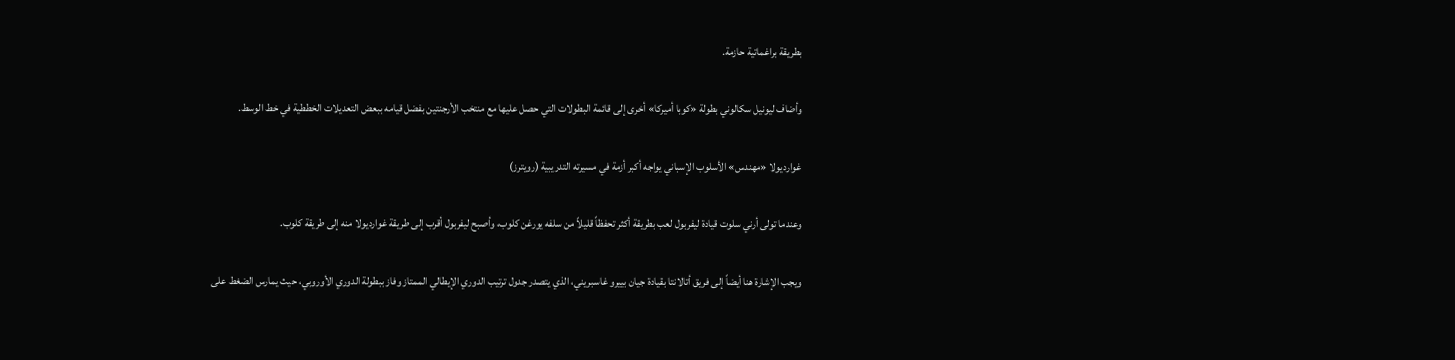بطريقة براغماتية حازمة.

وأضاف ليونيل سكالوني بطولة «كوبا أميركا» أخرى إلى قائمة البطولات التي حصل عليها مع منتخب الأرجنتين بفضل قيامه ببعض التعديلات الخططية في خط الوسط.

غوارديولا «مهندس» الأسلوب الإسباني يواجه أكبر أزمة في مسيرته التدريبية (رويترز)

وعندما تولى أرني سلوت قيادة ليفربول لعب بطريقة أكثر تحفظاً قليلاً من سلفه يورغن كلوب، وأصبح ليفربول أقرب إلى طريقة غوارديولا منه إلى طريقة كلوب.

ويجب الإشارة هنا أيضاً إلى فريق أتالانتا بقيادة جيان بييرو غاسبريني، الذي يتصدر جدول ترتيب الدوري الإيطالي الممتاز وفاز ببطولة الدوري الأوروبي، حيث يمارس الضغط على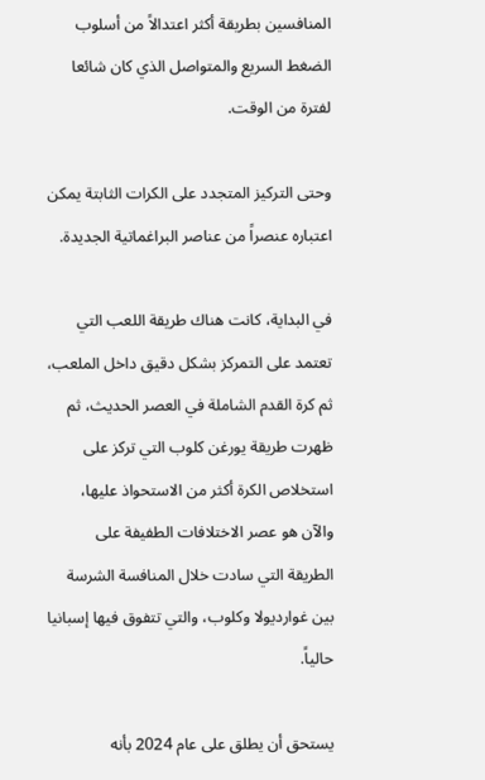المنافسين بطريقة أكثر اعتدالاً من أسلوب الضغط السريع والمتواصل الذي كان شائعا لفترة من الوقت.

وحتى التركيز المتجدد على الكرات الثابتة يمكن اعتباره عنصراً من عناصر البراغماتية الجديدة.

في البداية، كانت هناك طريقة اللعب التي تعتمد على التمركز بشكل دقيق داخل الملعب، ثم كرة القدم الشاملة في العصر الحديث، ثم ظهرت طريقة يورغن كلوب التي تركز على استخلاص الكرة أكثر من الاستحواذ عليها، والآن هو عصر الاختلافات الطفيفة على الطريقة التي سادت خلال المنافسة الشرسة بين غوارديولا وكلوب، والتي تتفوق فيها إسبانيا حالياً.

يستحق أن يطلق على عام 2024 بأنه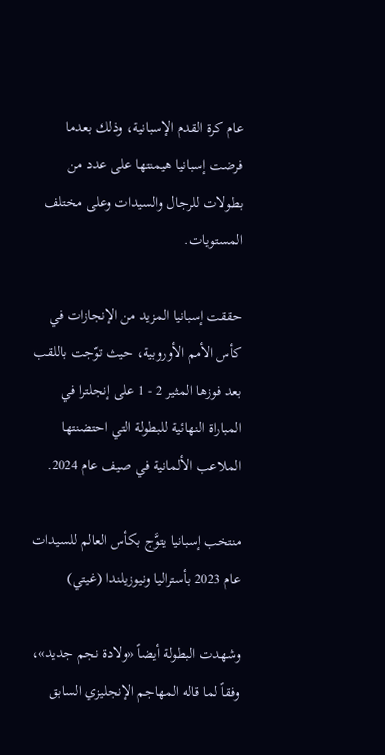عام كرة القدم الإسبانية، وذلك بعدما فرضت إسبانيا هيمنتها على عدد من بطولات للرجال والسيدات وعلى مختلف المستويات.

حققت إسبانيا المزيد من الإنجازات في كأس الأمم الأوروبية، حيث توّجت باللقب بعد فوزها المثير 2 - 1 على إنجلترا في المباراة النهائية للبطولة التي احتضنتها الملاعب الألمانية في صيف عام 2024.

منتخب إسبانيا يتوَّج بكأس العالم للسيدات عام 2023 بأستراليا ونيوزيلندا (غيتي)

وشهدت البطولة أيضاً «ولادة نجم جديد»، وفقاً لما قاله المهاجم الإنجليزي السابق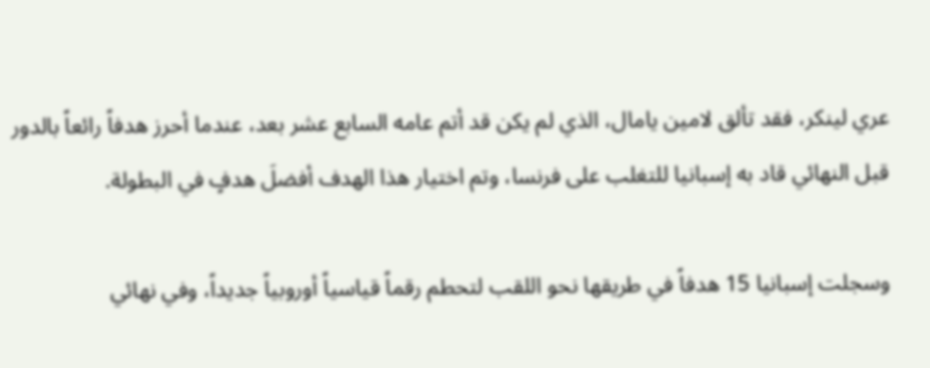عري لينكر، فقد تألق لامين يامال، الذي لم يكن قد أتم عامه السابع عشر بعد، عندما أحرز هدفاً رائعاً بالدور قبل النهائي قاد به إسبانيا للتغلب على فرنسا، وتم اختيار هذا الهدف أفضلَ هدفٍ في البطولة.

وسجلت إسبانيا 15 هدفاً في طريقها نحو اللقب لتحطم رقماً قياسياً أوروبياً جديداً، وفي نهائي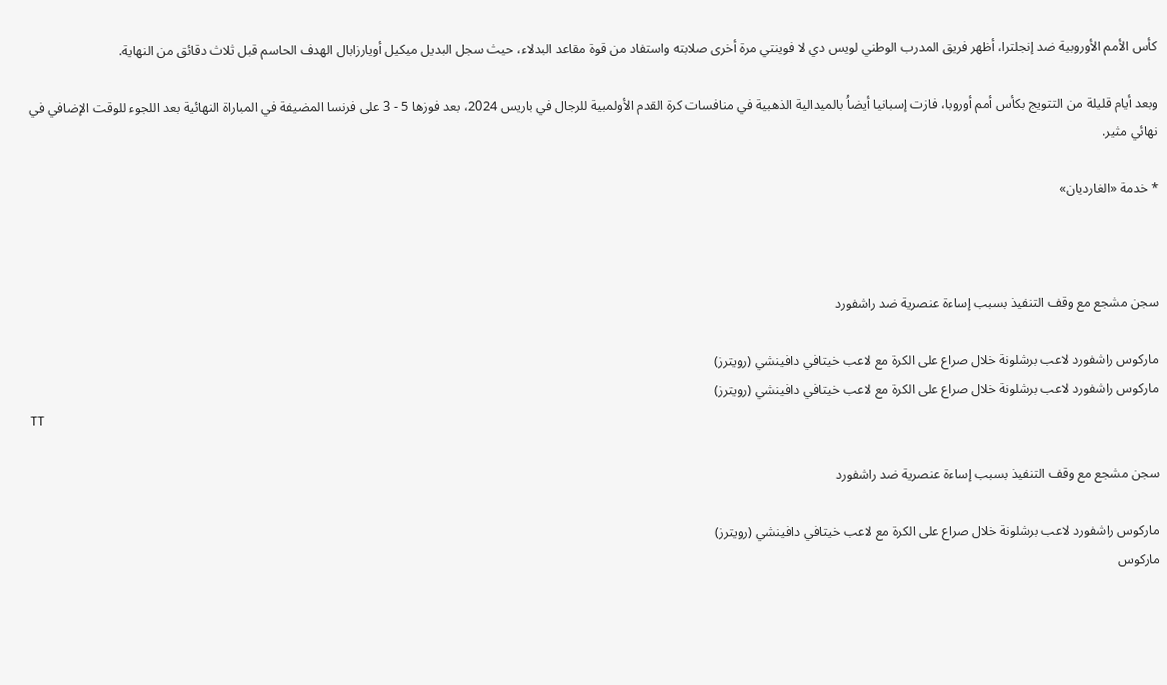كأس الأمم الأوروبية ضد إنجلترا، أظهر فريق المدرب الوطني لويس دي لا فوينتي مرة أخرى صلابته واستفاد من قوة مقاعد البدلاء، حيث سجل البديل ميكيل أويارزابال الهدف الحاسم قبل ثلاث دقائق من النهاية.

وبعد أيام قليلة من التتويج بكأس أمم أوروبا، فازت إسبانيا أيضاُ بالميدالية الذهبية في منافسات كرة القدم الأولمبية للرجال في باريس 2024، بعد فوزها 5 - 3 على فرنسا المضيفة في المباراة النهائية بعد اللجوء للوقت الإضافي في نهائي مثير.

* خدمة «الغارديان»



سجن مشجع مع وقف التنفيذ بسبب إساءة عنصرية ضد راشفورد

ماركوس راشفورد لاعب برشلونة خلال صراع على الكرة مع لاعب خيتافي دافينشي (رويترز)
ماركوس راشفورد لاعب برشلونة خلال صراع على الكرة مع لاعب خيتافي دافينشي (رويترز)
TT

سجن مشجع مع وقف التنفيذ بسبب إساءة عنصرية ضد راشفورد

ماركوس راشفورد لاعب برشلونة خلال صراع على الكرة مع لاعب خيتافي دافينشي (رويترز)
ماركوس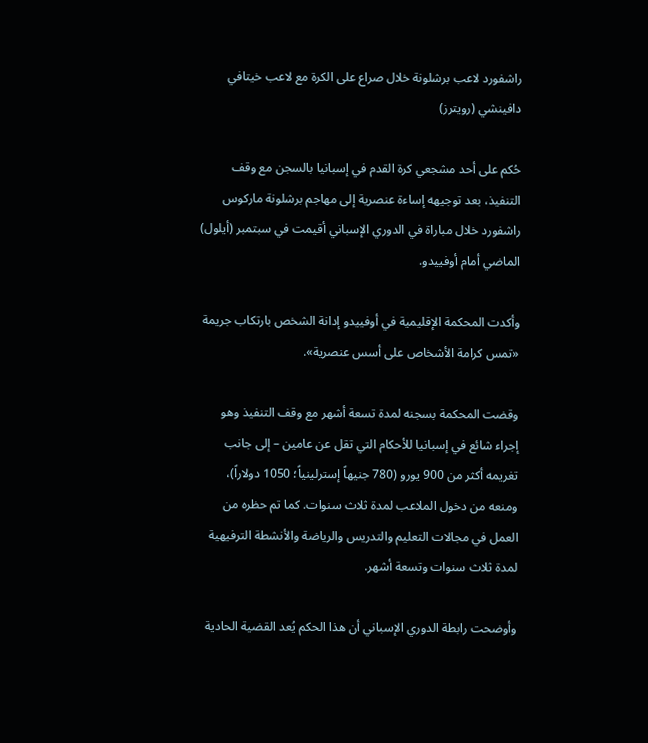راشفورد لاعب برشلونة خلال صراع على الكرة مع لاعب خيتافي دافينشي (رويترز)

حُكم على أحد مشجعي كرة القدم في إسبانيا بالسجن مع وقف التنفيذ، بعد توجيهه إساءة عنصرية إلى مهاجم برشلونة ماركوس راشفورد خلال مباراة في الدوري الإسباني أقيمت في سبتمبر (أيلول) الماضي أمام أوفييدو.

وأكدت المحكمة الإقليمية في أوفييدو إدانة الشخص بارتكاب جريمة «تمس كرامة الأشخاص على أسس عنصرية».

وقضت المحكمة بسجنه لمدة تسعة أشهر مع وقف التنفيذ وهو إجراء شائع في إسبانيا للأحكام التي تقل عن عامين – إلى جانب تغريمه أكثر من 900 يورو (780 جنيهاً إسترلينياً؛ 1050 دولاراً)، ومنعه من دخول الملاعب لمدة ثلاث سنوات. كما تم حظره من العمل في مجالات التعليم والتدريس والرياضة والأنشطة الترفيهية لمدة ثلاث سنوات وتسعة أشهر.

وأوضحت رابطة الدوري الإسباني أن هذا الحكم يُعد القضية الحادية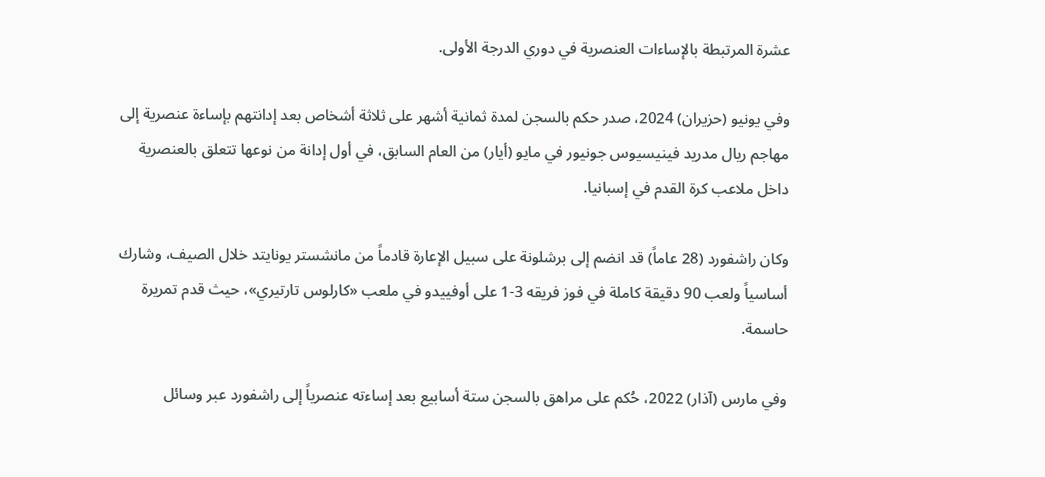عشرة المرتبطة بالإساءات العنصرية في دوري الدرجة الأولى.

وفي يونيو (حزيران) 2024، صدر حكم بالسجن لمدة ثمانية أشهر على ثلاثة أشخاص بعد إدانتهم بإساءة عنصرية إلى مهاجم ريال مدريد فينيسيوس جونيور في مايو (أيار) من العام السابق، في أول إدانة من نوعها تتعلق بالعنصرية داخل ملاعب كرة القدم في إسبانيا.

وكان راشفورد (28 عاماً) قد انضم إلى برشلونة على سبيل الإعارة قادماً من مانشستر يونايتد خلال الصيف، وشارك أساسياً ولعب 90 دقيقة كاملة في فوز فريقه 3-1 على أوفييدو في ملعب «كارلوس تارتيري»، حيث قدم تمريرة حاسمة.

وفي مارس (آذار) 2022، حُكم على مراهق بالسجن ستة أسابيع بعد إساءته عنصرياً إلى راشفورد عبر وسائل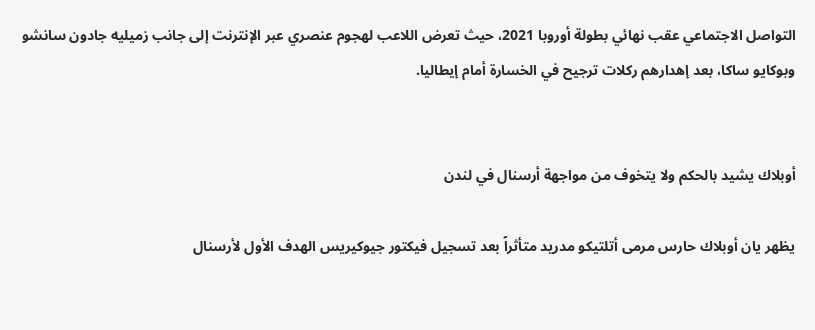التواصل الاجتماعي عقب نهائي بطولة أوروبا 2021، حيث تعرض اللاعب لهجوم عنصري عبر الإنترنت إلى جانب زميليه جادون سانشو وبوكايو ساكا، بعد إهدارهم ركلات ترجيح في الخسارة أمام إيطاليا.


أوبلاك يشيد بالحكم ولا يتخوف من مواجهة أرسنال في لندن

يظهر يان أوبلاك حارس مرمى أتلتيكو مدريد متأثراً بعد تسجيل فيكتور جيوكيريس الهدف الأول لأرسنال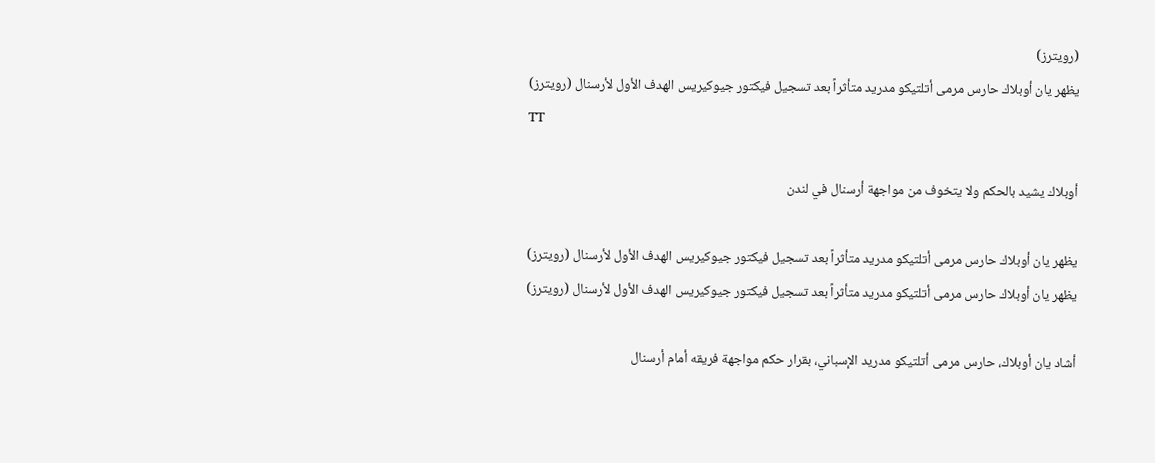(رويترز)
يظهر يان أوبلاك حارس مرمى أتلتيكو مدريد متأثراً بعد تسجيل فيكتور جيوكيريس الهدف الأول لأرسنال (رويترز)
TT

أوبلاك يشيد بالحكم ولا يتخوف من مواجهة أرسنال في لندن

يظهر يان أوبلاك حارس مرمى أتلتيكو مدريد متأثراً بعد تسجيل فيكتور جيوكيريس الهدف الأول لأرسنال (رويترز)
يظهر يان أوبلاك حارس مرمى أتلتيكو مدريد متأثراً بعد تسجيل فيكتور جيوكيريس الهدف الأول لأرسنال (رويترز)

أشاد يان أوبلاك، حارس مرمى أتلتيكو مدريد الإسباني، بقرار حكم مواجهة فريقه أمام أرسنال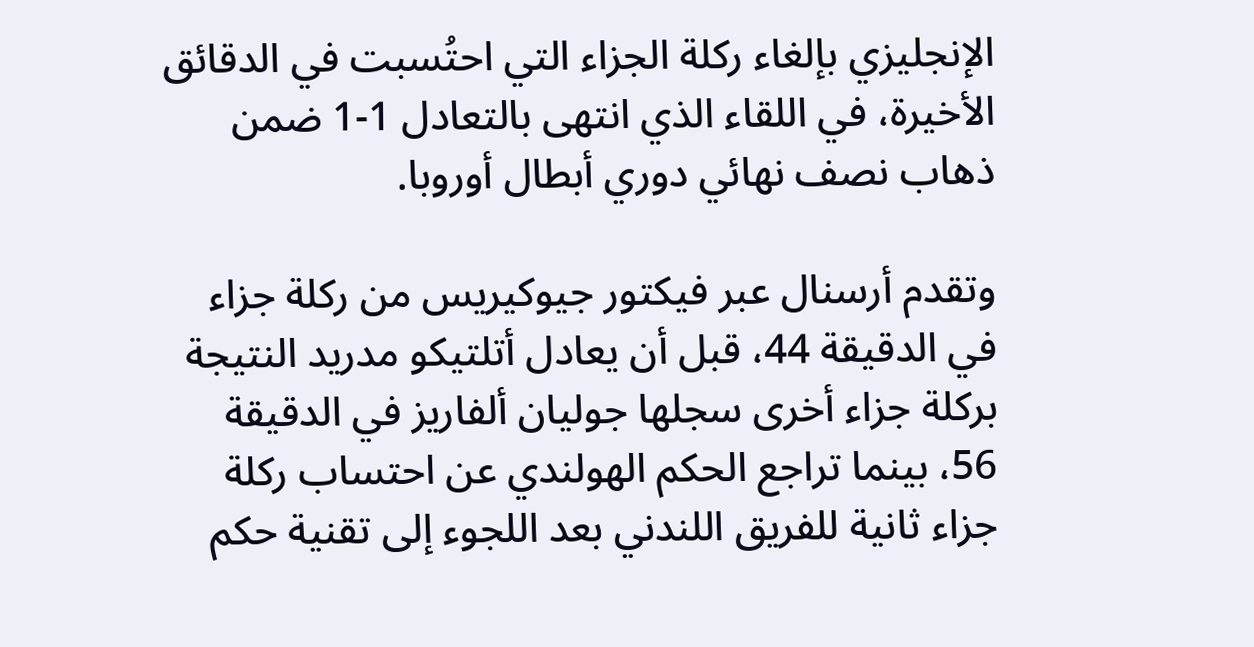الإنجليزي بإلغاء ركلة الجزاء التي احتُسبت في الدقائق الأخيرة، في اللقاء الذي انتهى بالتعادل 1-1 ضمن ذهاب نصف نهائي دوري أبطال أوروبا.

وتقدم أرسنال عبر فيكتور جيوكيريس من ركلة جزاء في الدقيقة 44، قبل أن يعادل أتلتيكو مدريد النتيجة بركلة جزاء أخرى سجلها جوليان ألفاريز في الدقيقة 56، بينما تراجع الحكم الهولندي عن احتساب ركلة جزاء ثانية للفريق اللندني بعد اللجوء إلى تقنية حكم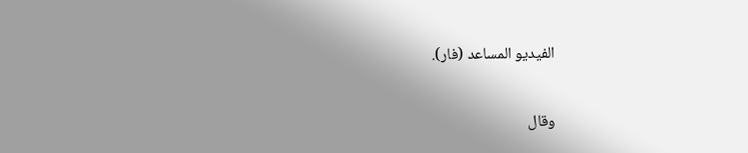الفيديو المساعد (فار).

وقال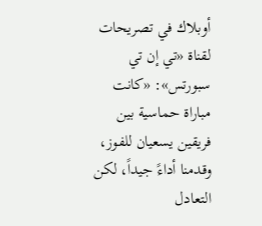أوبلاك في تصريحات لقناة «تي إن تي سبورتس»: «كانت مباراة حماسية بين فريقين يسعيان للفوز، وقدمنا أداءً جيداً، لكن التعادل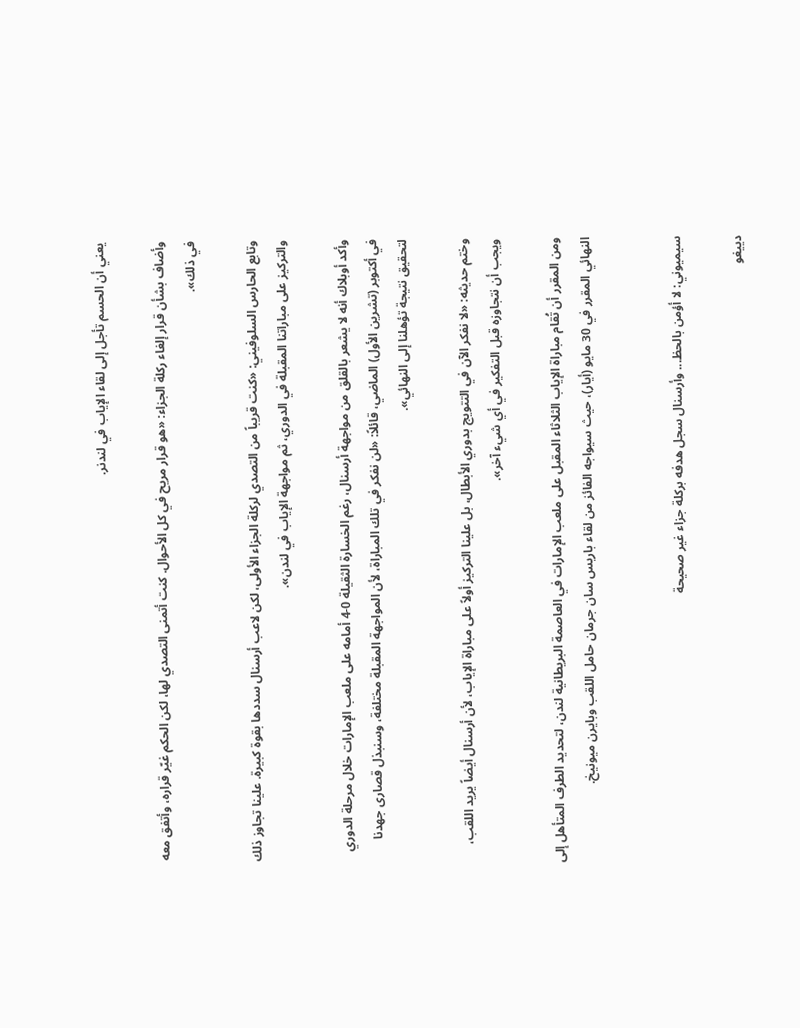يعني أن الحسم تأجل إلى لقاء الإياب في لندنر.

وأضاف بشأن قرار إلغاء ركلة الجزاء: «هو قرار مريح في كل الأحوال. كنت أتمنى التصدي لها، لكن الحكم غيّر قراره، وأتفق معه في ذلك».

وتابع الحارس السلوفيني: «كنت قريباً من التصدي لركلة الجزاء الأولى، لكن لاعب أرسنال سددها بقوة كبيرة. علينا تجاوز ذلك والتركيز على مباراتنا المقبلة في الدوري، ثم مواجهة الإياب في لندن».

وأكد أوبلاك أنه لا يشعر بالقلق من مواجهة أرسنال، رغم الخسارة الثقيلة 0-4 أمامه على ملعب الإمارات خلال مرحلة الدوري في أكتوبر (تشرين الأول) الماضي، قائلاً: «لن نفكر في تلك المباراة، لأن المواجهة المقبلة مختلفة، وسنبذل قصارى جهدنا لتحقيق نتيجة تؤهلنا إلى النهائي».

وختم حديثه: «لا نفكر الآن في التتويج بدوري الأبطال، بل علينا التركيز أولاً على مباراة الإياب، لأن أرسنال أيضاً يريد اللقب، ويجب أن نتجاوزه قبل التفكير في أي شيء آخر».

ومن المقرر أن تُقام مباراة الإياب الثلاثاء المقبل على ملعب الإمارات في العاصمة البريطانية لندن، لتحديد الطرف المتأهل إلى النهائي المقرر في 30 مايو (أيار)، حيث سيواجه الفائز من لقاء باريس سان جرمان حامل اللقب وبايرن ميونيخ.


سيميوني: لا أؤمن بالحظ... وأرسنال سجل هدفه بركلة جزاء غير صحيحة

دييغو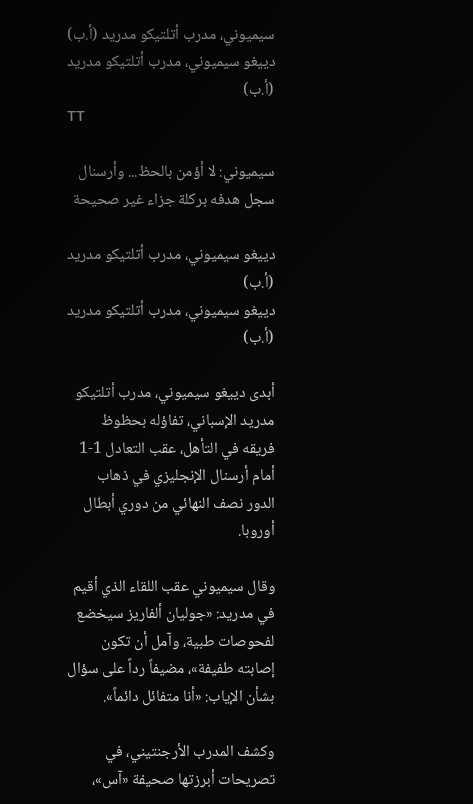سيميوني، مدرب أتلتيكو مدريد (أ.ب)
دييغو سيميوني، مدرب أتلتيكو مدريد (أ.ب)
TT

سيميوني: لا أؤمن بالحظ... وأرسنال سجل هدفه بركلة جزاء غير صحيحة

دييغو سيميوني، مدرب أتلتيكو مدريد (أ.ب)
دييغو سيميوني، مدرب أتلتيكو مدريد (أ.ب)

أبدى دييغو سيميوني، مدرب أتلتيكو مدريد الإسباني، تفاؤله بحظوظ فريقه في التأهل، عقب التعادل 1-1 أمام أرسنال الإنجليزي في ذهاب الدور نصف النهائي من دوري أبطال أوروبا.

وقال سيميوني عقب اللقاء الذي أقيم في مدريد: «جوليان ألفاريز سيخضع لفحوصات طبية، وآمل أن تكون إصابته طفيفة»، مضيفاً رداً على سؤال بشأن الإياب: «أنا متفائل دائماً».

وكشف المدرب الأرجنتيني، في تصريحات أبرزتها صحيفة «آس»،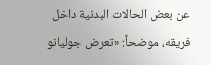عن بعض الحالات البدنية داخل فريقه، موضحاً: «تعرض جوليانو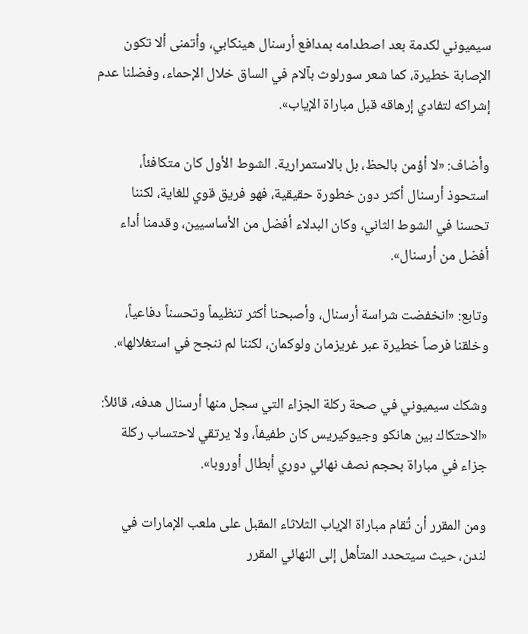سيميوني لكدمة بعد اصطدامه بمدافع أرسنال هينكابي، وأتمنى ألا تكون الإصابة خطيرة، كما شعر سورلوث بآلام في الساق خلال الإحماء، وفضلنا عدم إشراكه لتفادي إرهاقه قبل مباراة الإياب».

وأضاف: «لا أؤمن بالحظ، بل بالاستمرارية. الشوط الأول كان متكافئاً، استحوذ أرسنال أكثر دون خطورة حقيقية، فهو فريق قوي للغاية، لكننا تحسنا في الشوط الثاني، وكان البدلاء أفضل من الأساسيين، وقدمنا أداء أفضل من أرسنال».

وتابع: «انخفضت شراسة أرسنال، وأصبحنا أكثر تنظيماً وتحسناً دفاعياً، وخلقنا فرصاً خطيرة عبر غريزمان ولوكمان، لكننا لم ننجح في استغلالها».

وشكك سيميوني في صحة ركلة الجزاء التي سجل منها أرسنال هدفه، قائلاً: «الاحتكاك بين هانكو وجيوكيريس كان طفيفاً، ولا يرتقي لاحتساب ركلة جزاء في مباراة بحجم نصف نهائي دوري أبطال أوروبا».

ومن المقرر أن تُقام مباراة الإياب الثلاثاء المقبل على ملعب الإمارات في لندن، حيث سيتحدد المتأهل إلى النهائي المقرر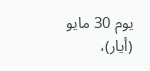يوم 30 مايو (أيار)،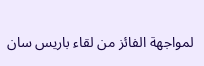لمواجهة الفائز من لقاء باريس سان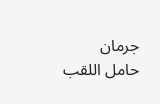جرمان حامل اللقب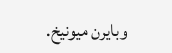وبايرن ميونيخ.